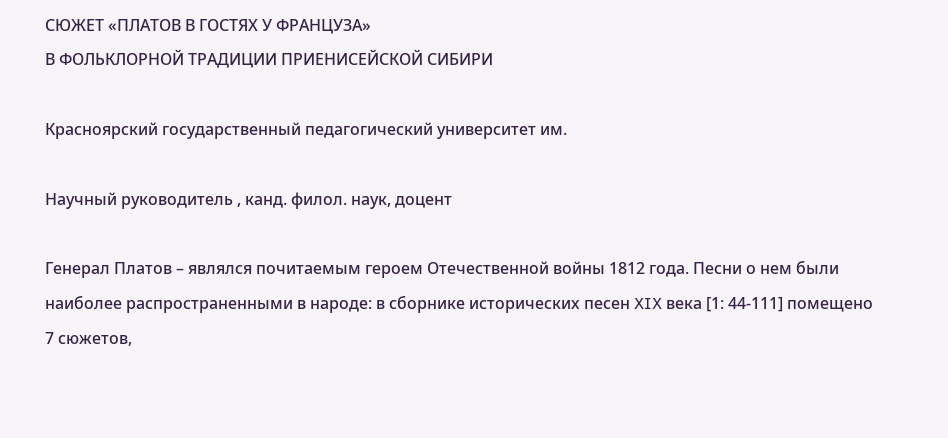СЮЖЕТ «ПЛАТОВ В ГОСТЯХ У ФРАНЦУЗА»
В ФОЛЬКЛОРНОЙ ТРАДИЦИИ ПРИЕНИСЕЙСКОЙ СИБИРИ

Красноярский государственный педагогический университет им.

Научный руководитель , канд. филол. наук, доцент

Генерал Платов – являлся почитаемым героем Отечественной войны 1812 года. Песни о нем были наиболее распространенными в народе: в сборнике исторических песен XIX века [1: 44-111] помещено 7 сюжетов,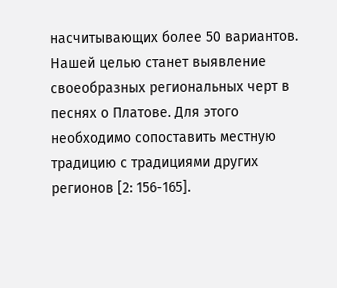насчитывающих более 50 вариантов. Нашей целью станет выявление своеобразных региональных черт в песнях о Платове. Для этого необходимо сопоставить местную традицию с традициями других регионов [2: 156-165].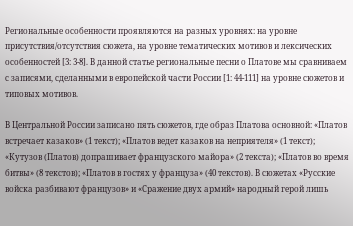Региональные особенности проявляются на разных уровнях: на уровне присутствия/отсутствия сюжета, на уровне тематических мотивов и лексических особенностей [3: 3-8]. В данной статье региональные песни о Платове мы сравниваем с записями, сделанными в европейской части России [1: 44-111] на уровне сюжетов и типовых мотивов.

В Центральной России записано пять сюжетов, где образ Платова основной: «Платов встречает казаков» (1 текст); «Платов ведет казаков на неприятеля» (1 текст); «Кутузов (Платов) допрашивает французского майора» (2 текста); «Платов во время битвы» (8 текстов); «Платов в гостях у француза» (40 текстов). В сюжетах «Русские войска разбивают французов» и «Сражение двух армий» народный герой лишь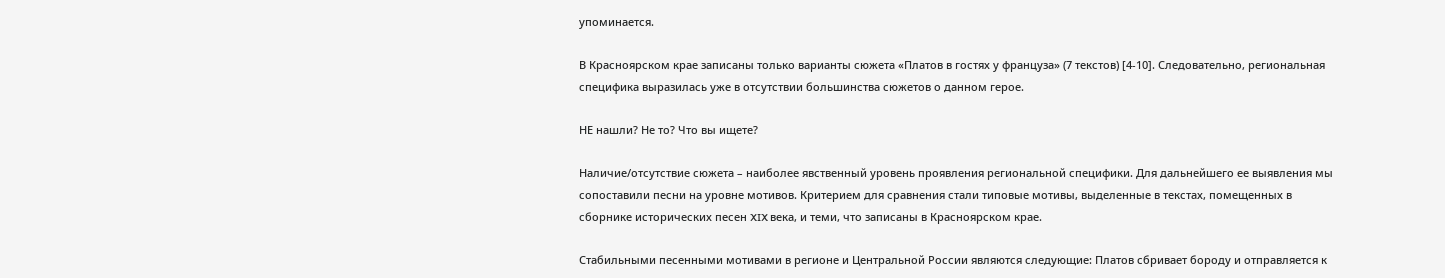упоминается.

В Красноярском крае записаны только варианты сюжета «Платов в гостях у француза» (7 текстов) [4-10]. Следовательно, региональная специфика выразилась уже в отсутствии большинства сюжетов о данном герое.

НЕ нашли? Не то? Что вы ищете?

Наличие/отсутствие сюжета – наиболее явственный уровень проявления региональной специфики. Для дальнейшего ее выявления мы сопоставили песни на уровне мотивов. Критерием для сравнения стали типовые мотивы, выделенные в текстах, помещенных в сборнике исторических песен XIX века, и теми, что записаны в Красноярском крае.

Стабильными песенными мотивами в регионе и Центральной России являются следующие: Платов сбривает бороду и отправляется к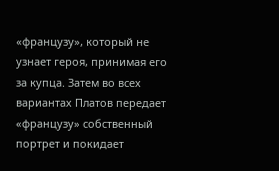«французу», который не узнает героя, принимая его за купца. Затем во всех вариантах Платов передает «французу» собственный портрет и покидает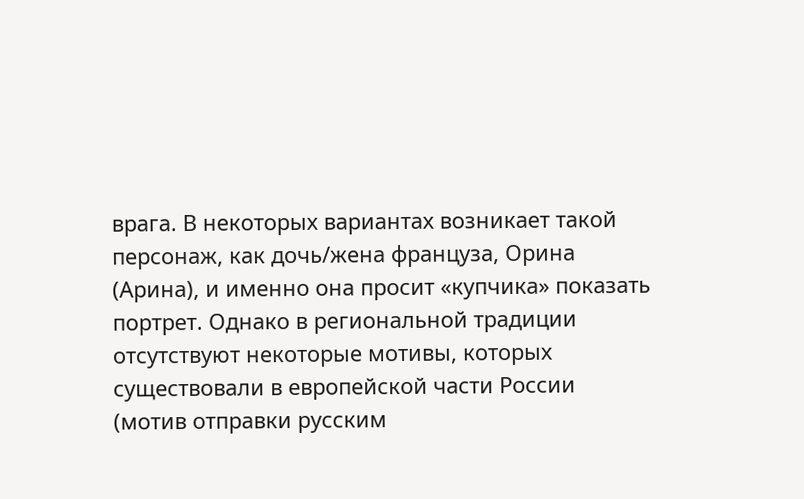врага. В некоторых вариантах возникает такой персонаж, как дочь/жена француза, Орина (Арина), и именно она просит «купчика» показать портрет. Однако в региональной традиции отсутствуют некоторые мотивы, которых существовали в европейской части России (мотив отправки русским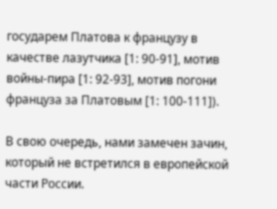государем Платова к французу в качестве лазутчика [1: 90-91], мотив войны-пира [1: 92-93], мотив погони француза за Платовым [1: 100-111]).

В свою очередь, нами замечен зачин, который не встретился в европейской части России.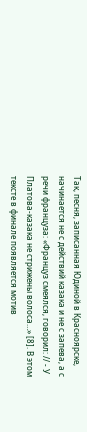Так, песня, записанная Юдиной в Красноярске, начинается не с действий казака и не с запева, а с речи француза: «Француз смеялся, говорил: // - У Платова-казака не стрижены волоса…» [8]. В этом тексте в финале появляется мотив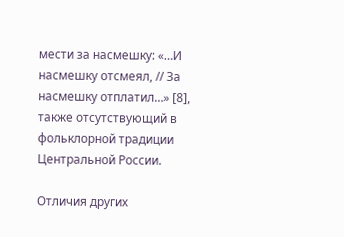мести за насмешку: «…И насмешку отсмеял, // За насмешку отплатил…» [8], также отсутствующий в фольклорной традиции Центральной России.

Отличия других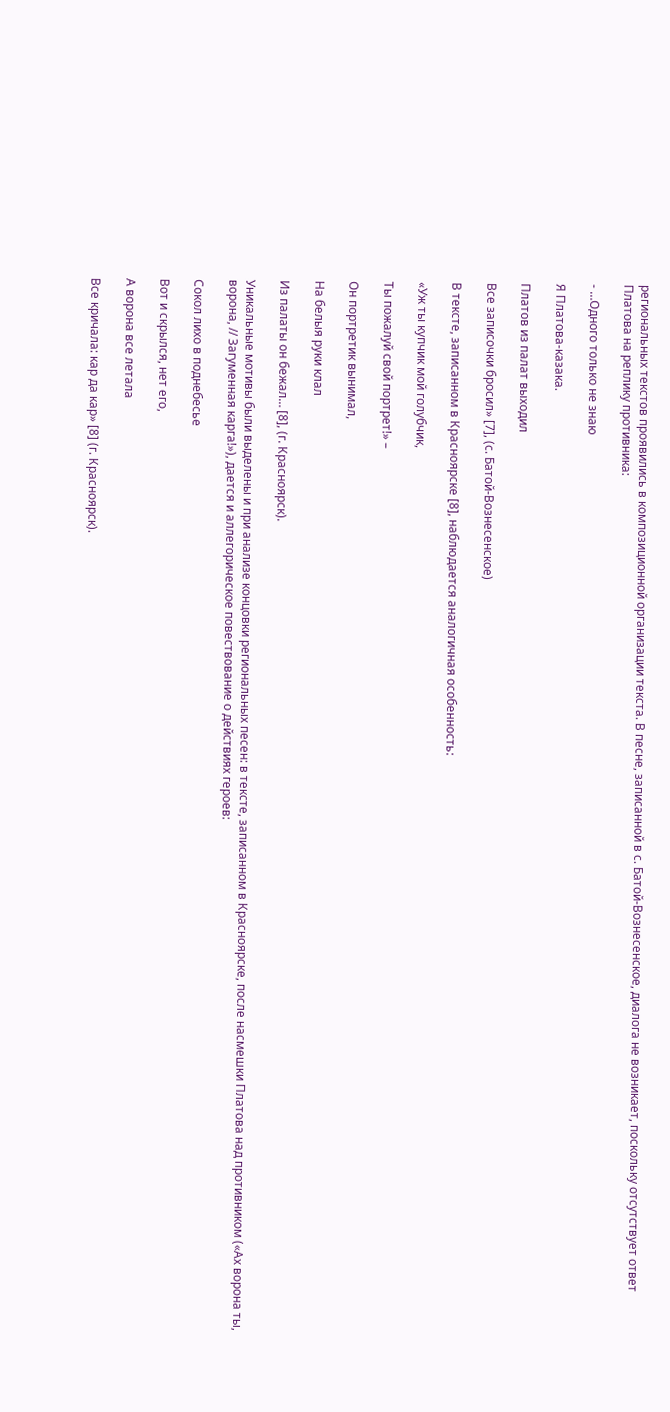региональных текстов проявились в композиционной организации текста. В песне, записанной в с. Батой-Вознесенское, диалога не возникает, поскольку отсутствует ответ Платова на реплику противника:

- …Одного только не знаю

Я Платова-казака.

Платов из палат выходил

Все записочки бросил» [7], (с. Батой-Вознесенское)

В тексте, записанном в Красноярске [8], наблюдается аналогичная особенность:

«Уж ты купчик мой голубчик,

Ты пожалуй свой портрет!» –

Он портретик вынимал,

На белыя руки клал

Из палаты он бежал… [8], (г. Красноярск).

Уникальные мотивы были выделены и при анализе концовки региональных песен: в тексте, записанном в Красноярске, после насмешки Платова над противником («Ах ворона ты, ворона, // Загуменная карга!»), дается и аллегорическое повествование о действиях героев:

Сокол лихо в поднебесье

Вот и скрылся, нет его,

А ворона все летала

Все кричала: кар да кар» [8] (г. Красноярск).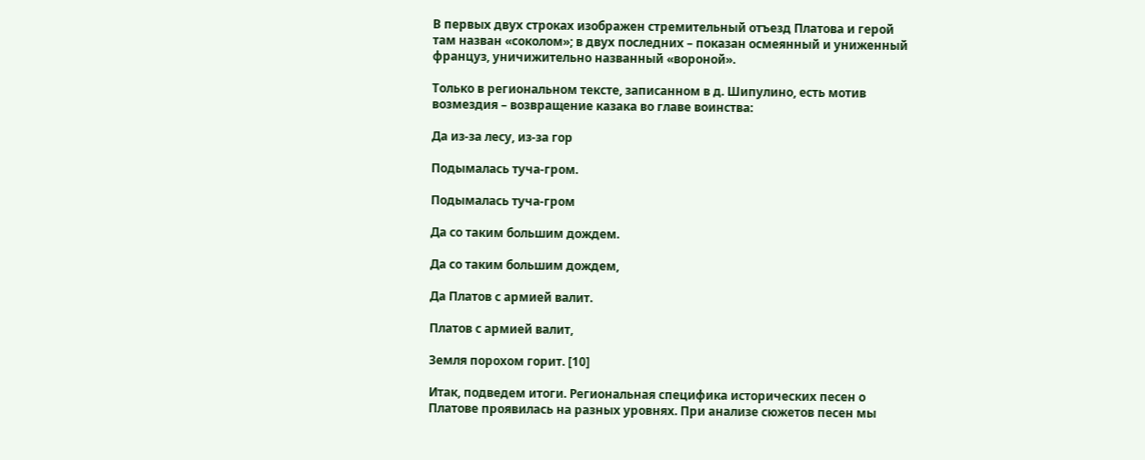В первых двух строках изображен стремительный отъезд Платова и герой там назван «соколом»; в двух последних – показан осмеянный и униженный француз, уничижительно названный «вороной».

Только в региональном тексте, записанном в д. Шипулино, есть мотив возмездия – возвращение казака во главе воинства:

Да из-за лесу, из-за гор

Подымалась туча-гром.

Подымалась туча-гром

Да со таким большим дождем.

Да со таким большим дождем,

Да Платов с армией валит.

Платов с армией валит,

Земля порохом горит. [10]

Итак, подведем итоги. Региональная специфика исторических песен о Платове проявилась на разных уровнях. При анализе сюжетов песен мы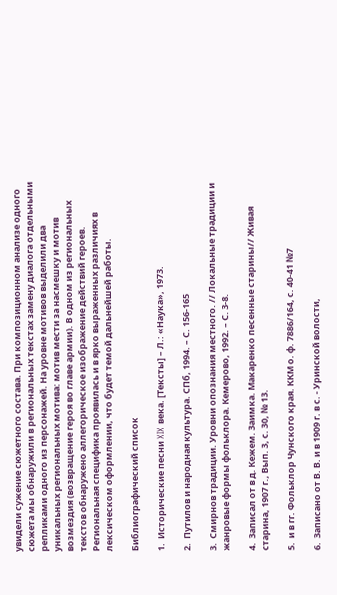увидели сужение сюжетного состава. При композиционном анализе одного сюжета мы обнаружили в региональных текстах замену диалога отдельными репликами одного из персонажей. На уровне мотивов выделили два уникальных региональных мотива: мотив мести за насмешку и мотив возмездия (возвращение героя во главе армии). В одном из региональных текстов обнаружено аллегорическое изображение действий героев. Региональная специфика проявилась и в ярко выраженных различиях в лексическом оформлении, что будет темой дальнейшей работы.

Библиографический список

1.  Исторические песни XIX века. [Тексты] – Л.: «Наука», 1973.

2.  Путилов и народная культура. СПб, 1994. – С. 156-165

3.  Смирнов традиции. Уровни опознания местного. // Локальные традиции и жанровые формы фольклора. Кемерово, 1992. – С. 3-8.

4.  Записал от в д. Кежем. Заимка. Макаренко песенные старины// Живая старина, 1907 г., Вып. 3, с. 30, № 13.

5.  и в гг. Фольклор Чунского края. ККМ о. ф. 7886/164, с. 40-41 №7

6.  Записано от В. В. и в 1909 г. в с. - Уринской волости,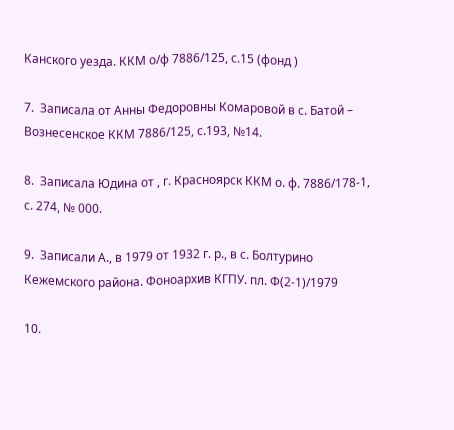Канского уезда. ККМ о/ф 7886/125, с.15 (фонд )

7.  Записала от Анны Федоровны Комаровой в с. Батой – Вознесенское ККМ 7886/125, с.193, №14.

8.  Записала Юдина от , г. Красноярск ККМ о. ф. 7886/178-1, с. 274, № 000.

9.  Записали А., в 1979 от 1932 г. р., в с. Болтурино Кежемского района. Фоноархив КГПУ. пл. Ф(2-1)/1979

10.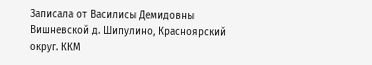Записала от Василисы Демидовны Вишневской д. Шипулино, Красноярский округ. ККМ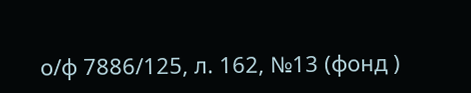о/ф 7886/125, л. 162, №13 (фонд )